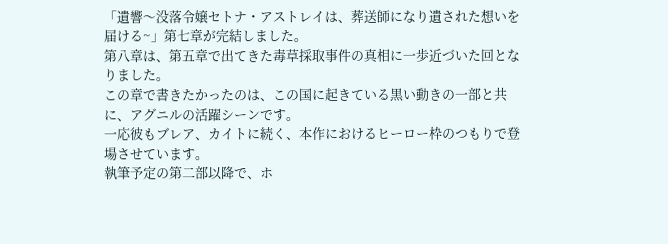「遺響〜没落令嬢セトナ・アストレイは、葬送師になり遺された想いを届ける~」第七章が完結しました。
第八章は、第五章で出てきた毒草採取事件の真相に一歩近づいた回となりました。
この章で書きたかったのは、この国に起きている黒い動きの一部と共に、アグニルの活躍シーンです。
一応彼もブレア、カイトに続く、本作におけるヒーロー枠のつもりで登場させています。
執筆予定の第二部以降で、ホ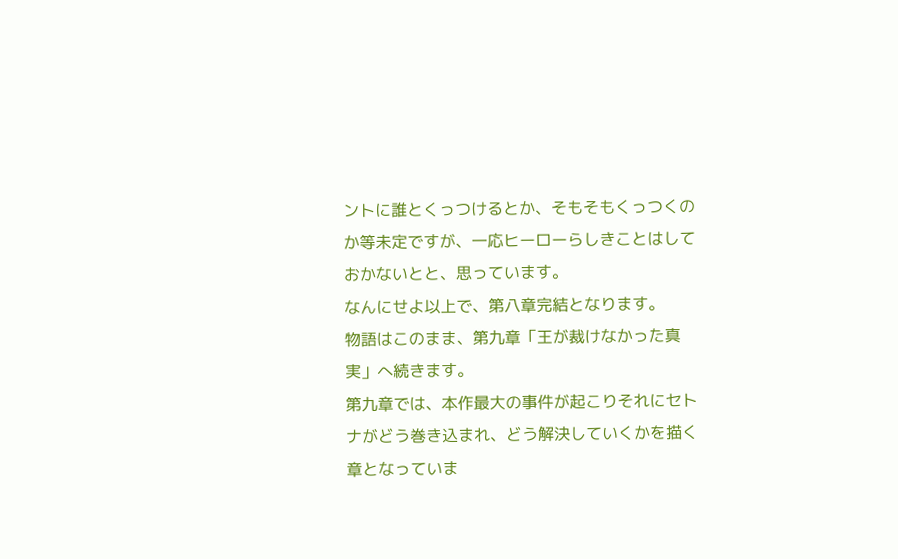ントに誰とくっつけるとか、そもそもくっつくのか等未定ですが、一応ヒーローらしきことはしておかないとと、思っています。
なんにせよ以上で、第八章完結となります。
物語はこのまま、第九章「王が裁けなかった真実」へ続きます。
第九章では、本作最大の事件が起こりそれにセトナがどう巻き込まれ、どう解決していくかを描く章となっていま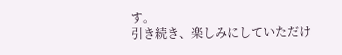す。
引き続き、楽しみにしていただけ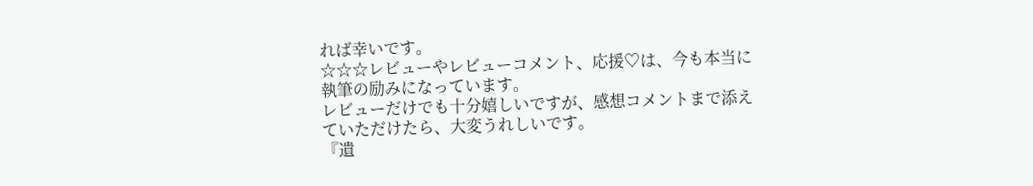れば幸いです。
☆☆☆レビューやレビューコメント、応援♡は、今も本当に執筆の励みになっています。
レビューだけでも十分嬉しいですが、感想コメントまで添えていただけたら、大変うれしいです。
『遺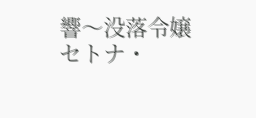響〜没落令嬢セトナ・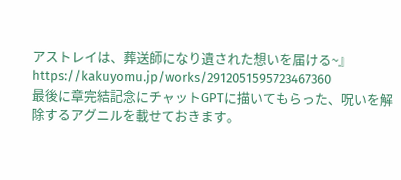アストレイは、葬送師になり遺された想いを届ける~』
https://kakuyomu.jp/works/2912051595723467360
最後に章完結記念にチャットGPTに描いてもらった、呪いを解除するアグニルを載せておきます。